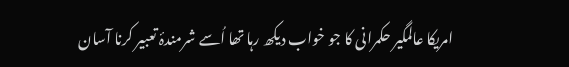امریکا عالمگیر حکمرانی کا جو خواب دیکھ رہا تھا اُسے شرمندۂ تعبیر کرنا آسان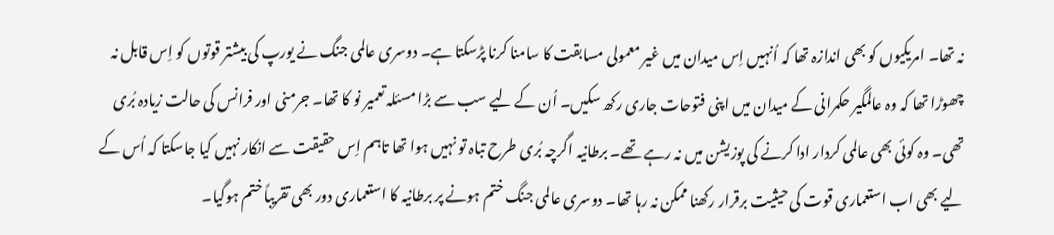نہ تھا۔ امریکیوں کو بھی اندازہ تھا کہ اُنہیں اِس میدان میں غیر معمولی مسابقت کا سامنا کرنا پڑسکتا ہے۔ دوسری عالمی جنگ نے یورپ کی بیشتر قوتوں کو اِس قابل نہ چھوڑا تھا کہ وہ عالمگیر حکمرانی کے میدان میں اپنی فتوحات جاری رکھ سکیں۔ اُن کے لیے سب سے بڑا مسئلہ تعمیر نو کا تھا۔ جرمنی اور فرانس کی حالت زیادہ بُری تھی۔ وہ کوئی بھی عالمی کردار ادا کرنے کی پوزیشن میں نہ رہے تھے۔ برطانیہ اگرچہ بُری طرح تباہ تو نہیں ہوا تھا تاہم اِس حقیقت سے انکار نہیں کیا جاسکتا کہ اُس کے لیے بھی اب استعماری قوت کی حیثیت برقرار رکھنا ممکن نہ رہا تھا۔ دوسری عالمی جنگ ختم ہونے پر برطانیہ کا استعماری دور بھی تقریباً ختم ہوگیا۔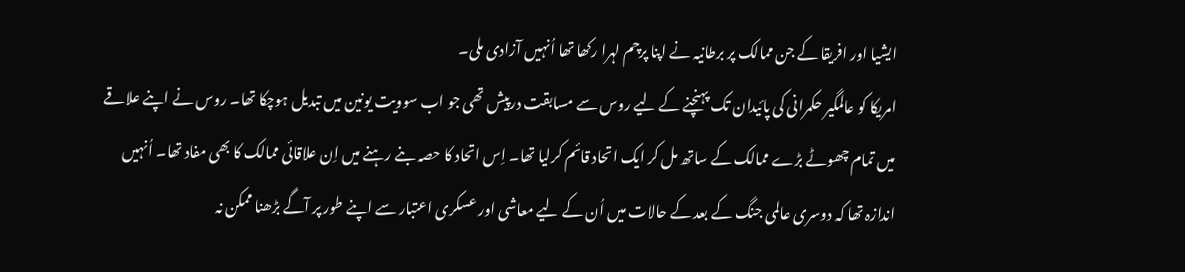ایشیا اور افریقا کے جن ممالک پر برطانیہ نے اپنا پرچم لہرا رکھا تھا اُنہیں آزادی ملی۔
امریکا کو عالمگیر حکمرانی کی پائیدان تک پہنچنے کے لیے روس سے مسابقت درپیش تھی جو اب سوویت یونین میں تبدیل ہوچکا تھا۔ روس نے اپنے علاقے میں تمام چھوٹے بڑے ممالک کے ساتھ مل کر ایک اتحاد قائم کرلیا تھا۔ اِس اتحاد کا حصہ بنے رہنے میں اِن علاقائی ممالک کا بھی مفاد تھا۔ اُنہیں اندازہ تھا کہ دوسری عالمی جنگ کے بعد کے حالات میں اُن کے لیے معاشی اور عسکری اعتبار سے اپنے طور پر آگے بڑھنا ممکن نہ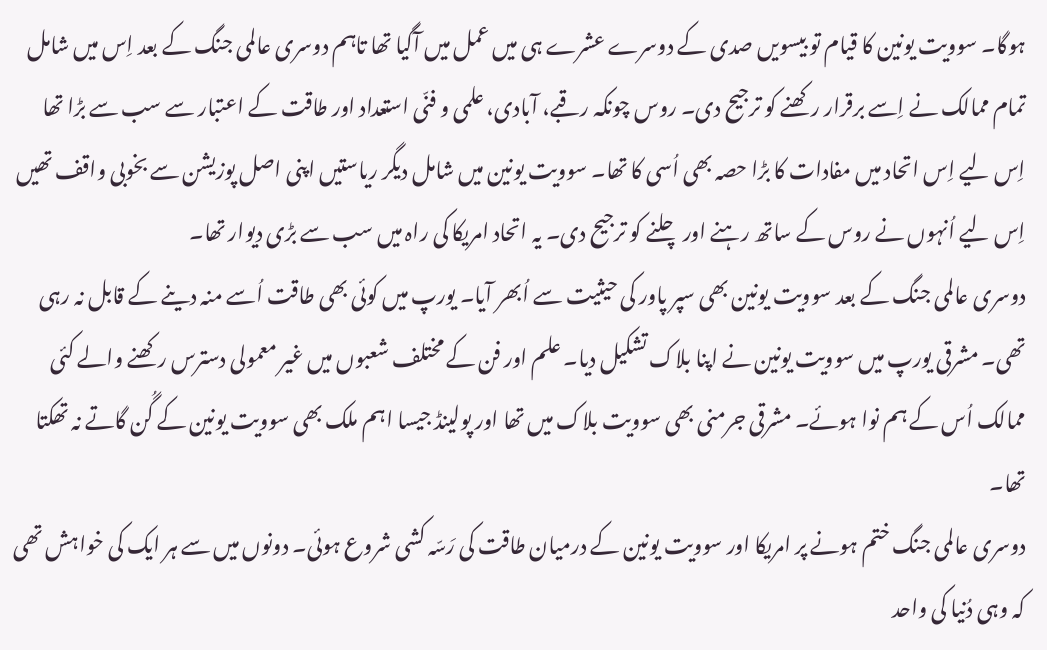ہوگا۔ سوویت یونین کا قیام تو بیسویں صدی کے دوسرے عشرے ہی میں عمل میں آگیا تھا تاہم دوسری عالمی جنگ کے بعد اِس میں شامل تمام ممالک نے اِسے برقرار رکھنے کو ترجیح دی۔ روس چونکہ رقبے، آبادی، علمی و فنّی استعداد اور طاقت کے اعتبار سے سب سے بڑا تھا اِس لیے اِس اتحاد میں مفادات کا بڑا حصہ بھی اُسی کا تھا۔ سوویت یونین میں شامل دیگر ریاستیں اپنی اصل پوزیشن سے بخوبی واقف تھیں اِس لیے اُنہوں نے روس کے ساتھ رہنے اور چلنے کو ترجیح دی۔ یہ اتحاد امریکا کی راہ میں سب سے بڑی دیوار تھا۔
دوسری عالمی جنگ کے بعد سوویت یونین بھی سپر پاور کی حیثیت سے اُبھر آیا۔ یورپ میں کوئی بھی طاقت اُسے منہ دینے کے قابل نہ رہی تھی۔ مشرقی یورپ میں سوویت یونین نے اپنا بلاک تشکیل دیا۔ علم اور فن کے مختلف شعبوں میں غیر معمولی دسترس رکھنے والے کئی ممالک اُس کے ہم نوا ہوئے۔ مشرقی جرمنی بھی سوویت بلاک میں تھا اور پولینڈ جیسا اہم ملک بھی سوویت یونین کے گُن گاتے نہ تھکتا تھا۔
دوسری عالمی جنگ ختم ہونے پر امریکا اور سوویت یونین کے درمیان طاقت کی رَسّہ کشی شروع ہوئی۔ دونوں میں سے ہر ایک کی خواہش تھی کہ وہی دُنیا کی واحد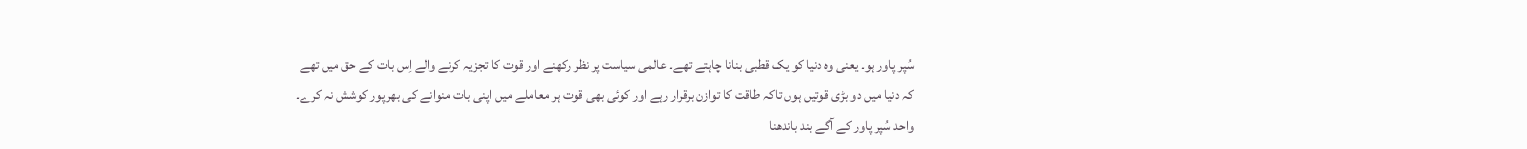سُپر پاور ہو۔ یعنی وہ دنیا کو یک قطبی بنانا چاہتے تھے۔ عالمی سیاست پر نظر رکھنے اور قوت کا تجزیہ کرنے والے اِس بات کے حق میں تھے کہ دنیا میں دو بڑی قوتیں ہوں تاکہ طاقت کا توازن برقرار رہے اور کوئی بھی قوت ہر معاملے میں اپنی بات منوانے کی بھرپور کوشش نہ کرے۔ واحد سُپر پاور کے آگے بند باندھنا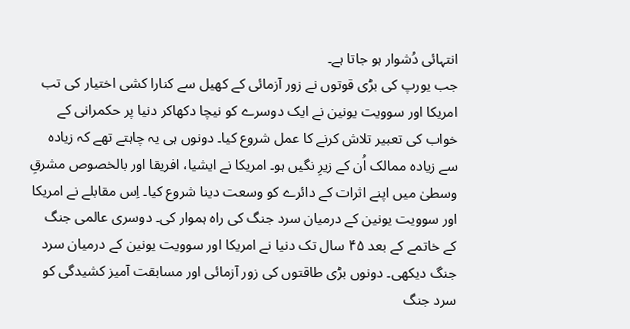انتہائی دُشوار ہو جاتا ہے۔
جب یورپ کی بڑی قوتوں نے زور آزمائی کے کھیل سے کنارا کشی اختیار کی تب امریکا اور سوویت یونین نے ایک دوسرے کو نیچا دکھاکر دنیا پر حکمرانی کے خواب کی تعبیر تلاش کرنے کا عمل شروع کیا۔ دونوں ہی یہ چاہتے تھے کہ زیادہ سے زیادہ ممالک اُن کے زیرِ نگیں ہو۔ امریکا نے ایشیا، افریقا اور بالخصوص مشرقِ وسطیٰ میں اپنے اثرات کے دائرے کو وسعت دینا شروع کیا۔ اِس مقابلے نے امریکا اور سوویت یونین کے درمیان سرد جنگ کی راہ ہموار کی۔ دوسری عالمی جنگ کے خاتمے کے بعد ۴۵ سال تک دنیا نے امریکا اور سوویت یونین کے درمیان سرد جنگ دیکھی۔ دونوں بڑی طاقتوں کی زور آزمائی اور مسابقت آمیز کشیدگی کو سرد جنگ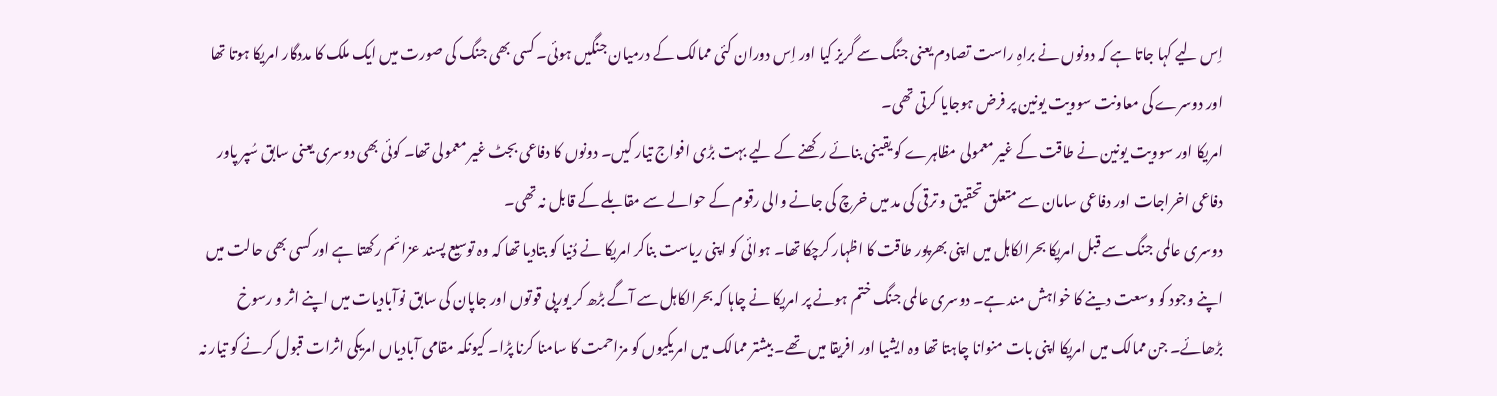اِس لیے کہا جاتا ہے کہ دونوں نے براہِ راست تصادم یعنی جنگ سے گریز کیا اور اِس دوران کئی ممالک کے درمیان جنگیں ہوئی۔ کسی بھی جنگ کی صورت میں ایک ملک کا مددگار امریکا ہوتا تھا اور دوسرے کی معاونت سوویت یونین پر فرض ہوجایا کرتی تھی۔
امریکا اور سوویت یونین نے طاقت کے غیر معمولی مظاہرے کو یقینی بنائے رکھنے کے لیے بہت بڑی افواج تیار کیں۔ دونوں کا دفاعی بجٹ غیر معمولی تھا۔ کوئی بھی دوسری یعنی سابق سُپر پاور دفاعی اخراجات اور دفاعی سامان سے متعلق تحقیق و ترقی کی مد میں خرچ کی جانے والی رقوم کے حوالے سے مقابلے کے قابل نہ تھی۔
دوسری عالمی جنگ سے قبل امریکا بحرالکاہل میں اپنی بھرپور طاقت کا اظہار کرچکا تھا۔ ہوائی کو اپنی ریاست بناکر امریکا نے دُنیا کو بتادیا تھا کہ وہ توسیع پسند عزائم رکھتا ہے اور کسی بھی حالت میں اپنے وجود کو وسعت دینے کا خواہش مند ہے۔ دوسری عالمی جنگ ختم ہونے پر امریکا نے چاہا کہ بحرالکاہل سے آگے بڑھ کر یورپی قوتوں اور جاپان کی سابق نوآبادیات میں اپنے اثر و رسوخ بڑھائے۔ جن ممالک میں امریکا اپنی بات منوانا چاہتا تھا وہ ایشیا اور افریقا میں تھے۔ بیشتر ممالک میں امریکیوں کو مزاحمت کا سامنا کرنا پڑا۔ کیونکہ مقامی آبادیاں امریکی اثرات قبول کرنے کو تیار نہ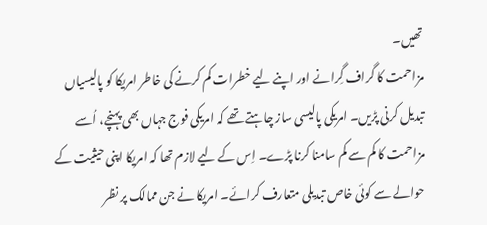تھیں۔
مزاحمت کا گراف گِرانے اور اپنے لیے خطرات کم کرنے کی خاطر امریکا کو پالیسیاں تبدیل کرنی پڑیں۔ امریکی پالیسی ساز چاہتے تھے کہ امریکی فوج جہاں بھی پہنچے، اُسے مزاحمت کا کم سے کم سامنا کرنا پڑے۔ اِس کے لیے لازم تھا کہ امریکا اپنی حیثیت کے حوالے سے کوئی خاص تبدیلی متعارف کرائے۔ امریکا نے جن ممالک پر نظر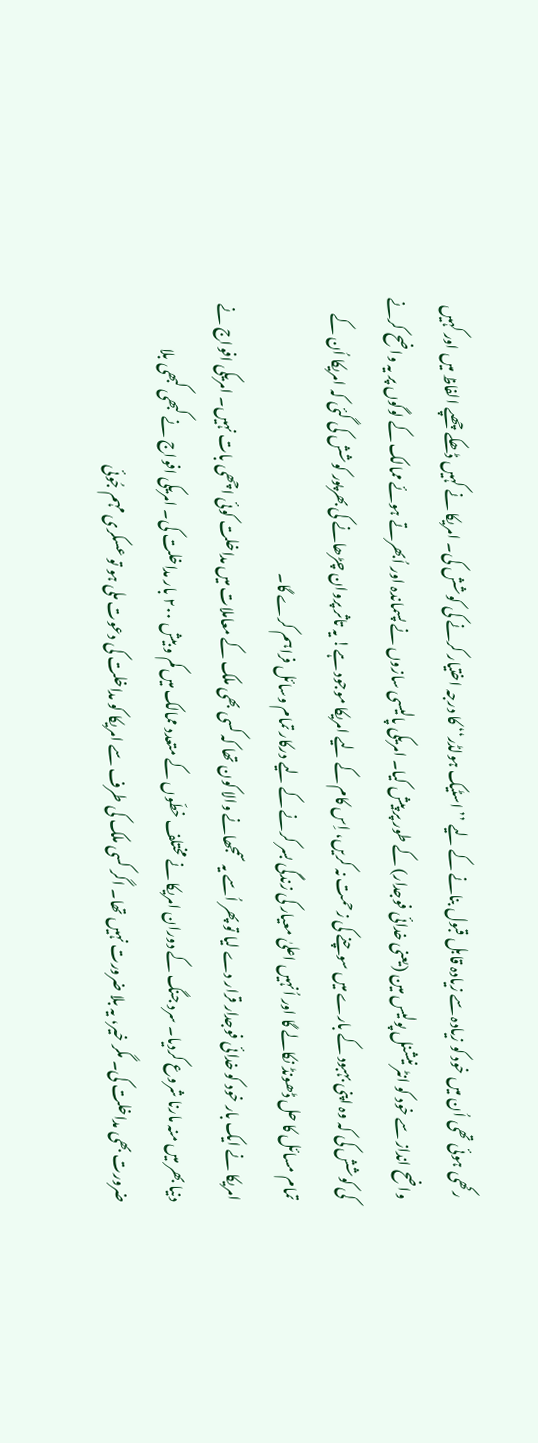رکھی ہوئی تھی اُن میں خود کو زیادہ سے زیادہ قابل قبول بنانے کے لیے ’’اسٹیک ہولڈر‘‘ کا درجہ اختیار کرنے کی کوشش کی۔ امریکا نے کہیں ڈھکے چھپے الفاظ میں اور کہیں واضح انداز سے خود کو انٹر نیشنل پولیس مین (یعنی خدائی فوجدار) کے طور پر پیش کیا۔ امریکی پالیسی سازوں نے پسماندہ اور اُبھرتے ہوئے ممالک کے لوگوں پر یہ واضح کرنے کی کوشش کی کہ وہ اپنی بہبود کے بارے میں سوچنے کی زحمت نہ کریں، اِس کام کے لیے امریکا موجود ہے! یہ تاثر پروان چڑھانے کی بھرپور کوشش کی گئی کہ امریکا اُن کے تمام مسائل کا حل ڈھونڈ نکالے گا اور اُنہیں اعلیٰ معیار کی زندگی بسر کرنے کے لیے درکار تمام وسائل فراہم کرے گا۔
امریکا نے ایک بار خود کو خدائی فوجدار قرار دے لیا تو پھر اُسے یہ سمجھانے والا کون تھا کہ کسی بھی ملک کے معاملات میں مداخلت کوئی اچھی بات نہیں۔ امریکی افواج نے دنیا بھر میں منہ مارنا شروع کردیا۔ سرد جنگ کے دوران امریکا نے مختلف خطّوں کے متعدد ممالک میں کم و بیش ۲۰۰ بار مداخلت کی۔ امریکی افواج نے کبھی کبھی بلا ضرورت بھی مداخلت کی۔ مگر خیر، یہ بلا ضرورت نہیں تھا۔ اگر کسی ملک کی طرف سے امریکا کو مداخلت کی دعوت ملی ہو تو عسکری مہم جُوئی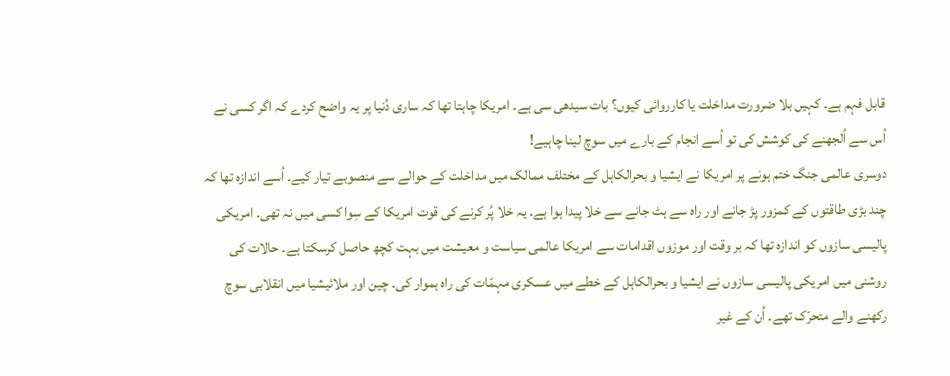قابل فہم ہے۔ کہیں بلا ضرورت مداخلت یا کارروائی کیوں؟ بات سیدھی سی ہے۔ امریکا چاہتا تھا کہ ساری دُنیا پر یہ واضح کردے کہ اگر کسی نے اُس سے اُلجھنے کی کوشش کی تو اُسے انجام کے بارے میں سوچ لینا چاہیے!
دوسری عالمی جنگ ختم ہونے پر امریکا نے ایشیا و بحرالکاہل کے مختلف ممالک میں مداخلت کے حوالے سے منصوبے تیار کیے۔ اُسے اندازہ تھا کہ چند بڑی طاقتوں کے کمزور پڑ جانے اور راہ سے ہٹ جانے سے خلا پیدا ہوا ہے۔ یہ خلا پُر کرنے کی قوت امریکا کے سِوا کسی میں نہ تھی۔ امریکی پالیسی سازوں کو اندازہ تھا کہ بر وقت اور موزوں اقدامات سے امریکا عالمی سیاست و معیشت میں بہت کچھ حاصل کرسکتا ہے۔ حالات کی روشنی میں امریکی پالیسی سازوں نے ایشیا و بحرالکاہل کے خطے میں عسکری مہمّات کی راہ ہموار کی۔ چین اور ملائیشیا میں انقلابی سوچ رکھنے والے متحرّک تھے۔ اُن کے غیر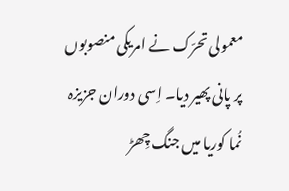معمولی تحرّک نے امریکی منصوبوں پر پانی پھیر دیا۔ اِسی دوران جزیزہ نُما کوریا میں جنگ چِھڑ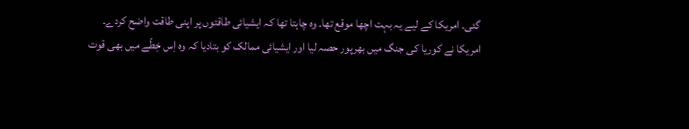گئی۔ امریکا کے لیے یہ بہت اچھا موقع تھا۔ وہ چاہتا تھا کہ ایشیائی طاقتوں پر اپنی طاقت واضح کردے۔ امریکا نے کوریا کی جنگ میں بھرپور حصہ لیا اور ایشیائی ممالک کو بتادیا کہ وہ اِس خِطّے میں بھی قوت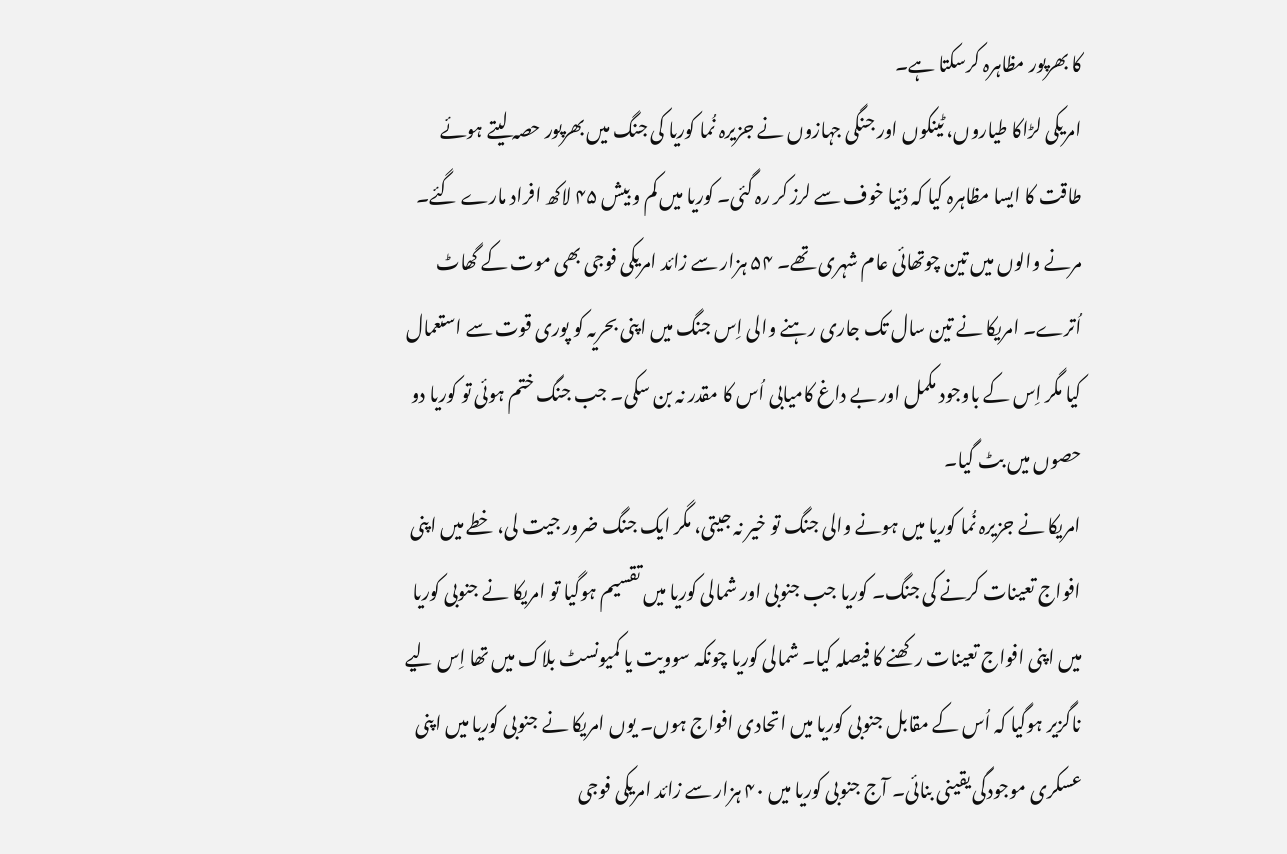کا بھرپور مظاہرہ کرسکتا ہے۔
امریکی لڑاکا طیاروں، ٹینکوں اور جنگی جہازوں نے جزیرہ نُما کوریا کی جنگ میں بھرپور حصہ لیتے ہوئے طاقت کا ایسا مظاہرہ کیا کہ دُنیا خوف سے لرز کر رہ گئی۔ کوریا میں کم و بیش ۴۵ لاکھ افراد مارے گئے۔ مرنے والوں میں تین چوتھائی عام شہری تھے۔ ۵۴ ہزار سے زائد امریکی فوجی بھی موت کے گھاٹ اُترے۔ امریکا نے تین سال تک جاری رہنے والی اِس جنگ میں اپنی بحریہ کو پوری قوت سے استعمال کیا مگر اِس کے باوجود مکمل اور بے داغ کامیابی اُس کا مقدر نہ بن سکی۔ جب جنگ ختم ہوئی تو کوریا دو حصوں میں بٹ گیا۔
امریکا نے جزیرہ نُما کوریا میں ہونے والی جنگ تو خیر نہ جیتی، مگر ایک جنگ ضرور جیت لی، خطے میں اپنی افواج تعینات کرنے کی جنگ۔ کوریا جب جنوبی اور شمالی کوریا میں تقسیم ہوگیا تو امریکا نے جنوبی کوریا میں اپنی افواج تعینات رکھنے کا فیصلہ کیا۔ شمالی کوریا چونکہ سوویت یا کمیونسٹ بلاک میں تھا اِس لیے ناگزیر ہوگیا کہ اُس کے مقابل جنوبی کوریا میں اتحادی افواج ہوں۔ یوں امریکا نے جنوبی کوریا میں اپنی عسکری موجودگی یقینی بنائی۔ آج جنوبی کوریا میں ۴۰ ہزار سے زائد امریکی فوجی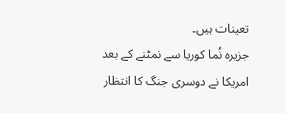تعینات ہیں۔
جزیرہ نُما کوریا سے نمٹنے کے بعد امریکا نے دوسری جنگ کا انتظار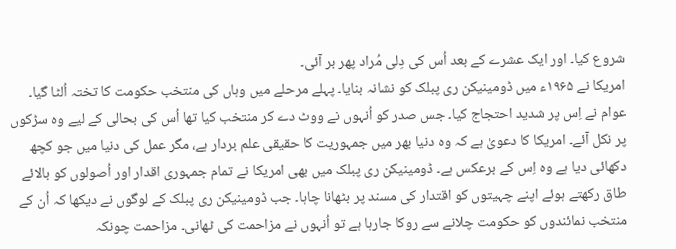شروع کیا۔ اور ایک عشرے کے بعد اُس کی دِلی مُراد پھر بر آئی۔
امریکا نے ۱۹۶۵ء میں ڈومینیکن ری پبلک کو نشانہ بنایا۔ پہلے مرحلے میں وہاں کی منتخب حکومت کا تختہ اُلٹا گیا۔ عوام نے اِس پر شدید احتجاج کیا۔ جس صدر کو اُنہوں نے ووٹ دے کر منتخب کیا تھا اُس کی بحالی کے لیے وہ سڑکوں پر نکل آئے۔ امریکا کا دعویٰ ہے کہ وہ دنیا بھر میں جمہوریت کا حقیقی علم بردار ہے، مگر عمل کی دنیا میں جو کچھ دکھائی دیا ہے وہ اِس کے برعکس ہے۔ ڈومینیکن ری پبلک میں بھی امریکا نے تمام جمہوری اقدار اور اُصولوں کو بالائے طاق رکھتے ہوئے اپنے چہیتوں کو اقتدار کی مسند پر بٹھانا چاہا۔ جب ڈومینیکن ری پبلک کے لوگوں نے دیکھا کہ اُن کے منتخب نمائندوں کو حکومت چلانے سے روکا جارہا ہے تو اُنہوں نے مزاحمت کی ٹھانی۔ مزاحمت چونکہ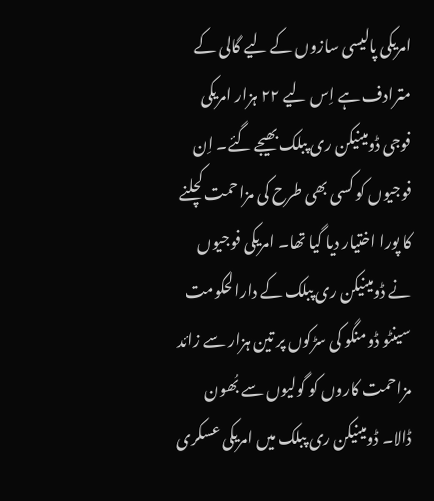امریکی پالیسی سازوں کے لیے گالی کے مترادف ہے اِس لیے ۲۲ ہزار امریکی فوجی ڈومینیکن ری پبلک بھیجے گئے۔ اِن فوجیوں کو کسی بھی طرح کی مزاحمت کچلنے کا پورا اختیار دیا گیا تھا۔ امریکی فوجیوں نے ڈومینیکن ری پبلک کے دارالحکومت سینٹو ڈومنگو کی سڑکوں پر تین ہزار سے زائد مزاحمت کاروں کو گولیوں سے بُھون ڈالا۔ ڈومینیکن ری پبلک میں امریکی عسکری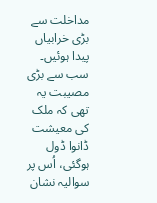مداخلت سے بڑی خرابیاں پیدا ہوئیں۔ سب سے بڑی مصیبت یہ تھی کہ ملک کی معیشت ڈانوا ڈول ہوگئی، اُس پر سوالیہ نشان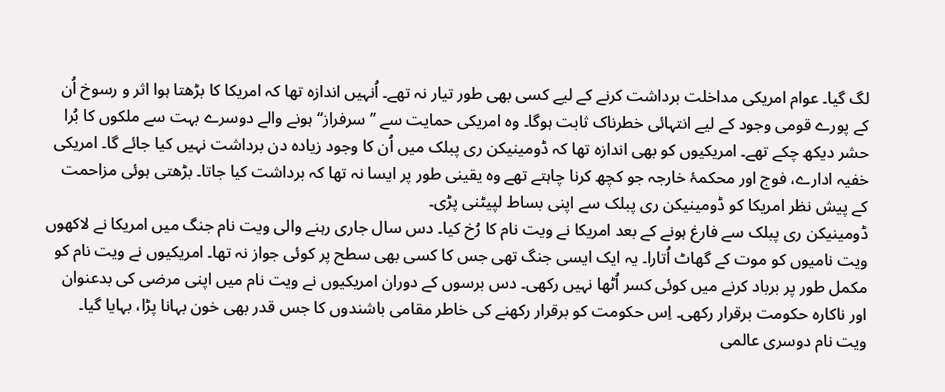لگ گیا۔ عوام امریکی مداخلت برداشت کرنے کے لیے کسی بھی طور تیار نہ تھے۔ اُنہیں اندازہ تھا کہ امریکا کا بڑھتا ہوا اثر و رسوخ اُن کے پورے قومی وجود کے لیے انتہائی خطرناک ثابت ہوگا۔ وہ امریکی حمایت سے ’’سرفراز‘‘ ہونے والے دوسرے بہت سے ملکوں کا بُرا حشر دیکھ چکے تھے۔ امریکیوں کو بھی اندازہ تھا کہ ڈومینیکن ری پبلک میں اُن کا وجود زیادہ دن برداشت نہیں کیا جائے گا۔ امریکی خفیہ ادارے، فوج اور محکمۂ خارجہ جو کچھ کرنا چاہتے تھے وہ یقینی طور پر ایسا نہ تھا کہ برداشت کیا جاتا۔ بڑھتی ہوئی مزاحمت کے پیش نظر امریکا کو ڈومینیکن ری پبلک سے اپنی بساط لپیٹنی پڑی۔
ڈومینیکن ری پبلک سے فارغ ہونے کے بعد امریکا نے ویت نام کا رُخ کیا۔ دس سال جاری رہنے والی ویت نام جنگ میں امریکا نے لاکھوں ویت نامیوں کو موت کے گھاٹ اُتارا۔ یہ ایک ایسی جنگ تھی جس کا کسی بھی سطح پر کوئی جواز نہ تھا۔ امریکیوں نے ویت نام کو مکمل طور پر برباد کرنے میں کوئی کسر اُٹھا نہیں رکھی۔ دس برسوں کے دوران امریکیوں نے ویت نام میں اپنی مرضی کی بدعنوان اور ناکارہ حکومت برقرار رکھی۔ اِس حکومت کو برقرار رکھنے کی خاطر مقامی باشندوں کا جس قدر بھی خون بہانا پڑا، بہایا گیا۔
ویت نام دوسری عالمی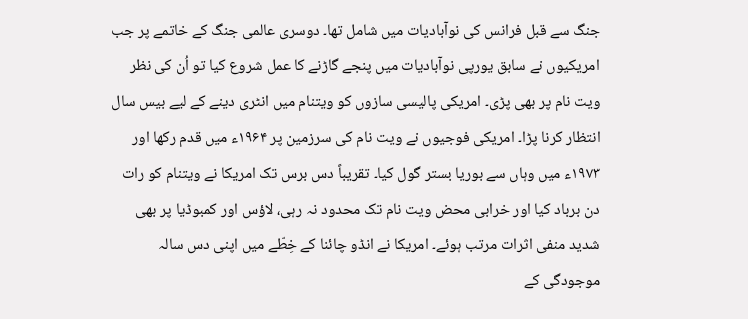جنگ سے قبل فرانس کی نوآبادیات میں شامل تھا۔ دوسری عالمی جنگ کے خاتمے پر جب امریکیوں نے سابق یورپی نوآبادیات میں پنجے گاڑنے کا عمل شروع کیا تو اُن کی نظر ویت نام پر بھی پڑی۔ امریکی پالیسی سازوں کو ویتنام میں انٹری دینے کے لیے بیس سال انتظار کرنا پڑا۔ امریکی فوجیوں نے ویت نام کی سرزمین پر ۱۹۶۴ء میں قدم رکھا اور ۱۹۷۳ء میں وہاں سے بوریا بستر گول کیا۔ تقریباً دس برس تک امریکا نے ویتنام کو رات دن برباد کیا اور خرابی محض ویت نام تک محدود نہ رہی، لاؤس اور کمبوڈیا پر بھی شدید منفی اثرات مرتب ہوئے۔ امریکا نے انڈو چائنا کے خِطّے میں اپنی دس سالہ موجودگی کے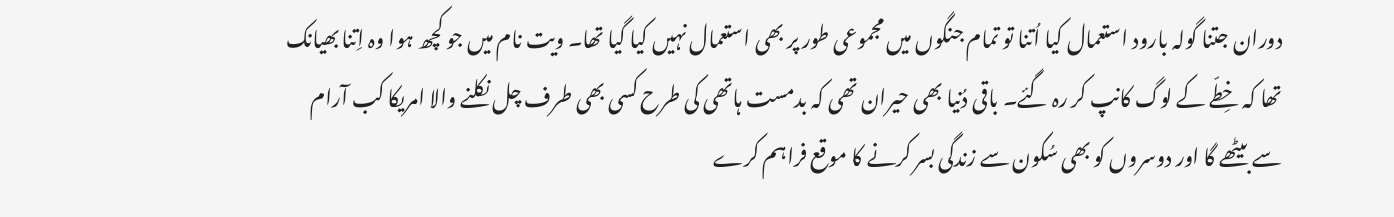دوران جتنا گولہ بارود استعمال کیا اُتنا تو تمام جنگوں میں مجموعی طور پر بھی استعمال نہیں کیا گیا تھا۔ ویت نام میں جو کچھ ہوا وہ اِتنا بھیانک تھا کہ خِطّے کے لوگ کانپ کر رہ گئے۔ باقی دُنیا بھی حیران تھی کہ بدمست ہاتھی کی طرح کسی بھی طرف چل نکلنے والا امریکا کب آرام سے بیٹھے گا اور دوسروں کو بھی سُکون سے زندگی بسر کرنے کا موقع فراہم کرے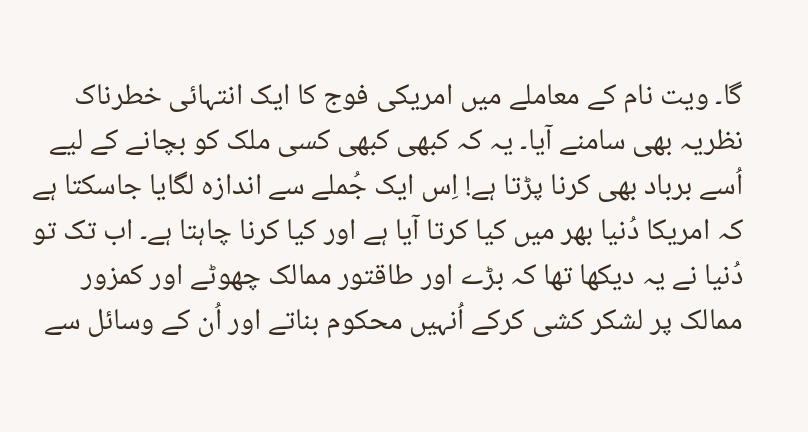گا۔ ویت نام کے معاملے میں امریکی فوج کا ایک انتہائی خطرناک نظریہ بھی سامنے آیا۔ یہ کہ کبھی کبھی کسی ملک کو بچانے کے لیے اُسے برباد بھی کرنا پڑتا ہے! اِس ایک جُملے سے اندازہ لگایا جاسکتا ہے کہ امریکا دُنیا بھر میں کیا کرتا آیا ہے اور کیا کرنا چاہتا ہے۔ اب تک تو دُنیا نے یہ دیکھا تھا کہ بڑے اور طاقتور ممالک چھوٹے اور کمزور ممالک پر لشکر کشی کرکے اُنہیں محکوم بناتے اور اُن کے وسائل سے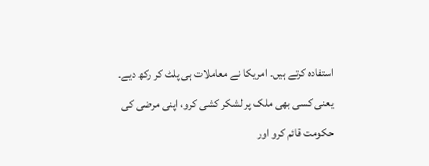استفادہ کرتے ہیں۔ امریکا نے معاملات ہی پلٹ کر رکھ دیے۔ یعنی کسی بھی ملک پر لشکر کشی کرو، اپنی مرضی کی حکومت قائم کرو اور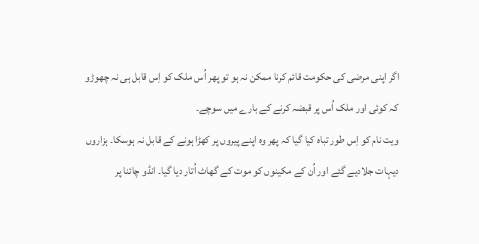اگر اپنی مرضی کی حکومت قائم کرنا ممکن نہ ہو تو پھر اُس ملک کو اِس قابل ہی نہ چھوڑو کہ کوئی اور ملک اُس پر قبضہ کرنے کے بارے میں سوچے۔
ویت نام کو اِس طور تباہ کیا گیا کہ پھر وہ اپنے پیروں پر کھڑا ہونے کے قابل نہ ہوسکا۔ ہزاروں دیہات جلادیے گئے اور اُن کے مکینوں کو موت کے گھاٹ اُتار دیا گیا۔ انڈو چائنا پر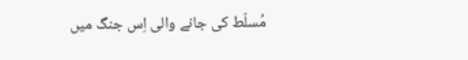مُسلّط کی جانے والی اِس جنگ میں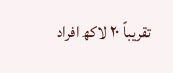تقریباً ۲۰ لاکھ افراد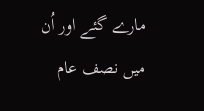مارے گئے اور اُن میں نصف عام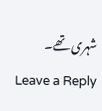شہری تھے۔
Leave a Reply